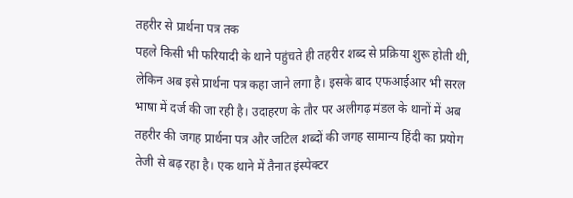तहरीर से प्रार्थना पत्र तक
पहले किसी भी फरियादी के थाने पहुंचते ही तहरीर शब्द से प्रक्रिया शुरू होती थी, लेकिन अब इसे प्रार्थना पत्र कहा जाने लगा है। इसके बाद एफआईआर भी सरल भाषा में दर्ज की जा रही है। उदाहरण के तौर पर अलीगढ़ मंडल के थानों में अब तहरीर की जगह प्रार्थना पत्र और जटिल शब्दों की जगह सामान्य हिंदी का प्रयोग तेजी से बढ़ रहा है। एक थाने में तैनात इंस्पेक्टर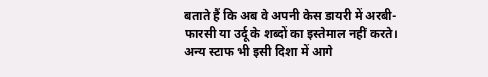बताते हैं कि अब वे अपनी केस डायरी में अरबी-फारसी या उर्दू के शब्दों का इस्तेमाल नहीं करते। अन्य स्टाफ भी इसी दिशा में आगे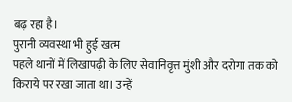बढ़ रहा है।
पुरानी व्यवस्था भी हुई खत्म
पहले थानों में लिखापढ़ी के लिए सेवानिवृत्त मुंशी और दरोगा तक को किराये पर रखा जाता था। उन्हें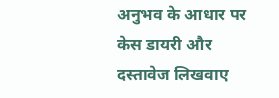अनुभव के आधार पर केस डायरी और दस्तावेज लिखवाए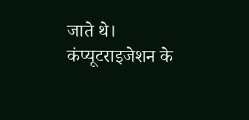जाते थे। कंप्यूटराइजेशन के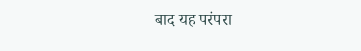बाद यह परंपरा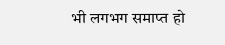भी लगभग समाप्त हो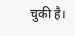चुकी है।